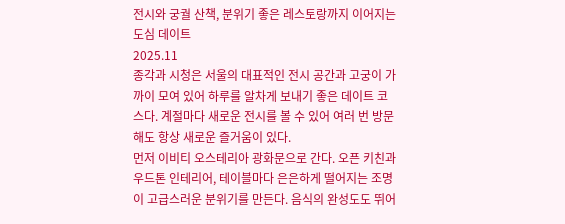전시와 궁궐 산책, 분위기 좋은 레스토랑까지 이어지는 도심 데이트
2025.11
종각과 시청은 서울의 대표적인 전시 공간과 고궁이 가까이 모여 있어 하루를 알차게 보내기 좋은 데이트 코스다. 계절마다 새로운 전시를 볼 수 있어 여러 번 방문해도 항상 새로운 즐거움이 있다.
먼저 이비티 오스테리아 광화문으로 간다. 오픈 키친과 우드톤 인테리어, 테이블마다 은은하게 떨어지는 조명이 고급스러운 분위기를 만든다. 음식의 완성도도 뛰어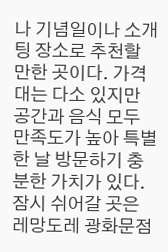나 기념일이나 소개팅 장소로 추천할 만한 곳이다. 가격대는 다소 있지만 공간과 음식 모두 만족도가 높아 특별한 날 방문하기 충분한 가치가 있다.
잠시 쉬어갈 곳은 레망도레 광화문점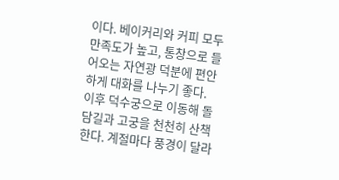이다. 베이커리와 커피 모두 만족도가 높고, 통창으로 들어오는 자연광 덕분에 편안하게 대화를 나누기 좋다.
이후 덕수궁으로 이동해 돌담길과 고궁을 천천히 산책한다. 계절마다 풍경이 달라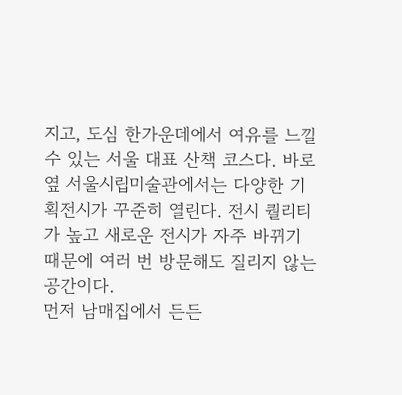지고, 도심 한가운데에서 여유를 느낄 수 있는 서울 대표 산책 코스다. 바로 옆 서울시립미술관에서는 다양한 기획전시가 꾸준히 열린다. 전시 퀄리티가 높고 새로운 전시가 자주 바뀌기 때문에 여러 번 방문해도 질리지 않는 공간이다.
먼저 남매집에서 든든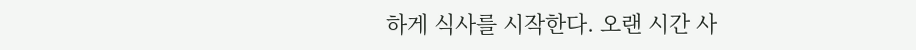하게 식사를 시작한다. 오랜 시간 사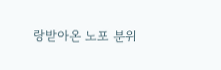랑받아온 노포 분위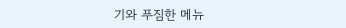기와 푸짐한 메뉴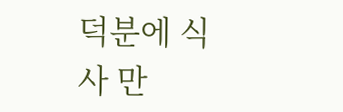덕분에 식사 만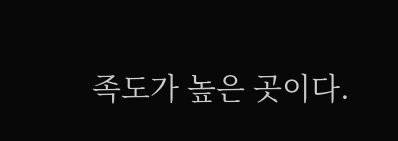족도가 높은 곳이다.